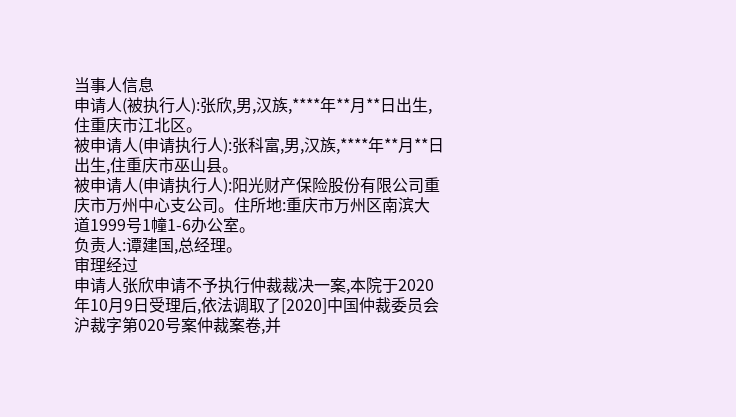当事人信息
申请人(被执行人):张欣,男,汉族,****年**月**日出生,住重庆市江北区。
被申请人(申请执行人):张科富,男,汉族,****年**月**日出生,住重庆市巫山县。
被申请人(申请执行人):阳光财产保险股份有限公司重庆市万州中心支公司。住所地:重庆市万州区南滨大道1999号1幢1-6办公室。
负责人:谭建国,总经理。
审理经过
申请人张欣申请不予执行仲裁裁决一案,本院于2020年10月9日受理后,依法调取了[2020]中国仲裁委员会沪裁字第020号案仲裁案卷,并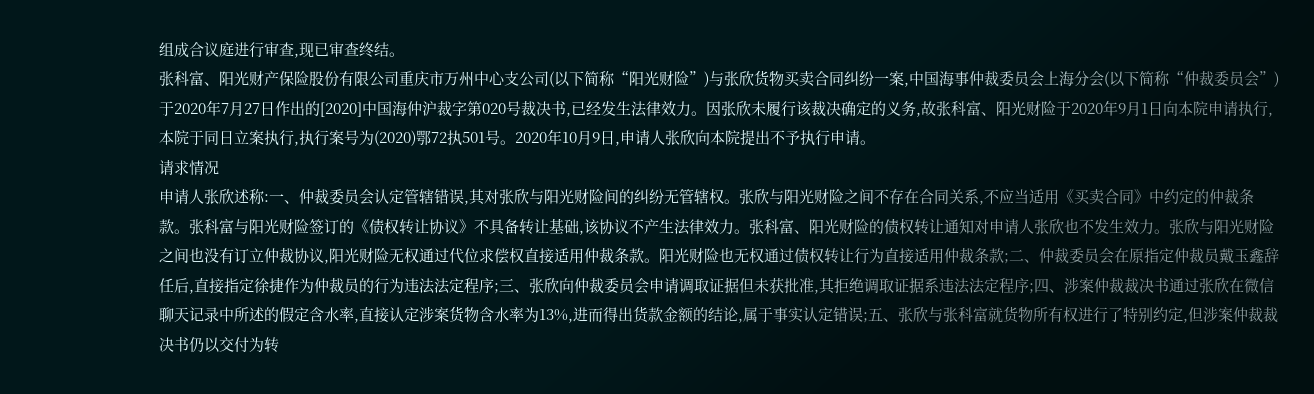组成合议庭进行审查,现已审查终结。
张科富、阳光财产保险股份有限公司重庆市万州中心支公司(以下简称“阳光财险”)与张欣货物买卖合同纠纷一案,中国海事仲裁委员会上海分会(以下简称“仲裁委员会”)于2020年7月27日作出的[2020]中国海仲沪裁字第020号裁决书,已经发生法律效力。因张欣未履行该裁决确定的义务,故张科富、阳光财险于2020年9月1日向本院申请执行,本院于同日立案执行,执行案号为(2020)鄂72执501号。2020年10月9日,申请人张欣向本院提出不予执行申请。
请求情况
申请人张欣述称:一、仲裁委员会认定管辖错误,其对张欣与阳光财险间的纠纷无管辖权。张欣与阳光财险之间不存在合同关系,不应当适用《买卖合同》中约定的仲裁条款。张科富与阳光财险签订的《债权转让协议》不具备转让基础,该协议不产生法律效力。张科富、阳光财险的债权转让通知对申请人张欣也不发生效力。张欣与阳光财险之间也没有订立仲裁协议,阳光财险无权通过代位求偿权直接适用仲裁条款。阳光财险也无权通过债权转让行为直接适用仲裁条款;二、仲裁委员会在原指定仲裁员戴玉鑫辞任后,直接指定徐捷作为仲裁员的行为违法法定程序;三、张欣向仲裁委员会申请调取证据但未获批准,其拒绝调取证据系违法法定程序;四、涉案仲裁裁决书通过张欣在微信聊天记录中所述的假定含水率,直接认定涉案货物含水率为13%,进而得出货款金额的结论,属于事实认定错误;五、张欣与张科富就货物所有权进行了特别约定,但涉案仲裁裁决书仍以交付为转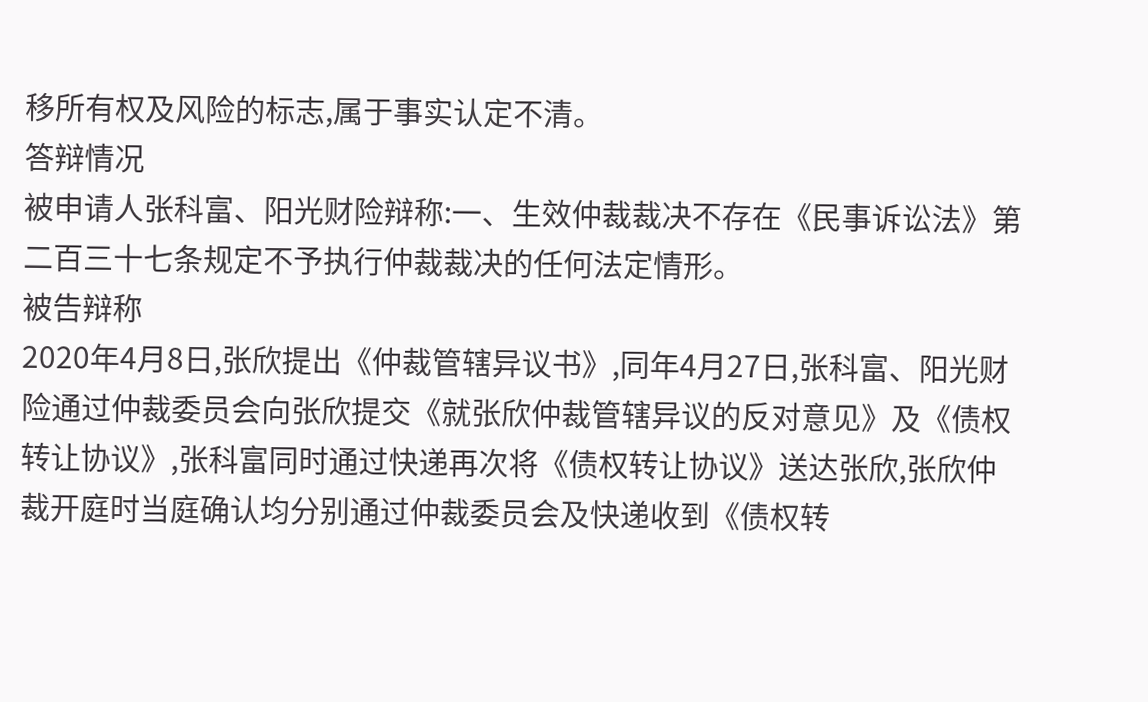移所有权及风险的标志,属于事实认定不清。
答辩情况
被申请人张科富、阳光财险辩称:一、生效仲裁裁决不存在《民事诉讼法》第二百三十七条规定不予执行仲裁裁决的任何法定情形。
被告辩称
2020年4月8日,张欣提出《仲裁管辖异议书》,同年4月27日,张科富、阳光财险通过仲裁委员会向张欣提交《就张欣仲裁管辖异议的反对意见》及《债权转让协议》,张科富同时通过快递再次将《债权转让协议》送达张欣,张欣仲裁开庭时当庭确认均分别通过仲裁委员会及快递收到《债权转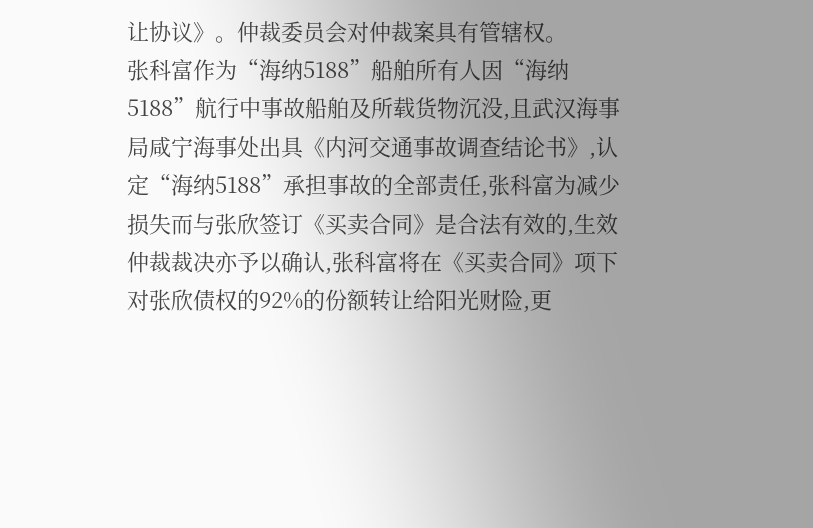让协议》。仲裁委员会对仲裁案具有管辖权。
张科富作为“海纳5188”船舶所有人因“海纳5188”航行中事故船舶及所载货物沉没,且武汉海事局咸宁海事处出具《内河交通事故调查结论书》,认定“海纳5188”承担事故的全部责任,张科富为减少损失而与张欣签订《买卖合同》是合法有效的,生效仲裁裁决亦予以确认,张科富将在《买卖合同》项下对张欣债权的92%的份额转让给阳光财险,更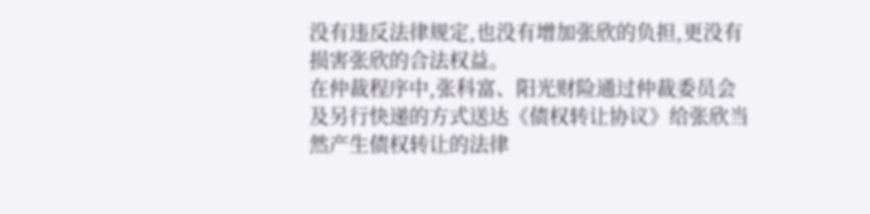没有违反法律规定,也没有增加张欣的负担,更没有损害张欣的合法权益。
在仲裁程序中,张科富、阳光财险通过仲裁委员会及另行快递的方式送达《债权转让协议》给张欣当然产生债权转让的法律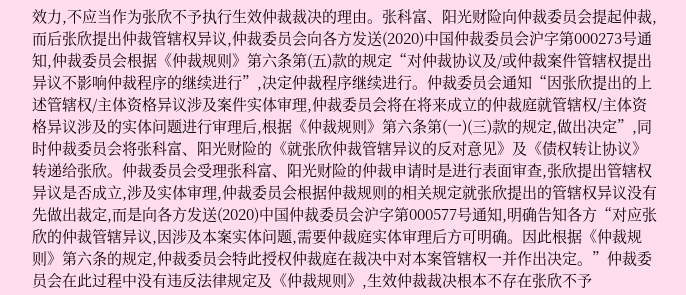效力,不应当作为张欣不予执行生效仲裁裁决的理由。张科富、阳光财险向仲裁委员会提起仲裁,而后张欣提出仲裁管辖权异议,仲裁委员会向各方发送(2020)中国仲裁委员会沪字第000273号通知,仲裁委员会根据《仲裁规则》第六条第(五)款的规定“对仲裁协议及/或仲裁案件管辖权提出异议不影响仲裁程序的继续进行”,决定仲裁程序继续进行。仲裁委员会通知“因张欣提出的上述管辖权/主体资格异议涉及案件实体审理,仲裁委员会将在将来成立的仲裁庭就管辖权/主体资格异议涉及的实体问题进行审理后,根据《仲裁规则》第六条第(一)(三)款的规定,做出决定”,同时仲裁委员会将张科富、阳光财险的《就张欣仲裁管辖异议的反对意见》及《债权转让协议》转递给张欣。仲裁委员会受理张科富、阳光财险的仲裁申请时是进行表面审查,张欣提出管辖权异议是否成立,涉及实体审理,仲裁委员会根据仲裁规则的相关规定就张欣提出的管辖权异议没有先做出裁定,而是向各方发送(2020)中国仲裁委员会沪字第000577号通知,明确告知各方“对应张欣的仲裁管辖异议,因涉及本案实体问题,需要仲裁庭实体审理后方可明确。因此根据《仲裁规则》第六条的规定,仲裁委员会特此授权仲裁庭在裁决中对本案管辖权一并作出决定。”仲裁委员会在此过程中没有违反法律规定及《仲裁规则》,生效仲裁裁决根本不存在张欣不予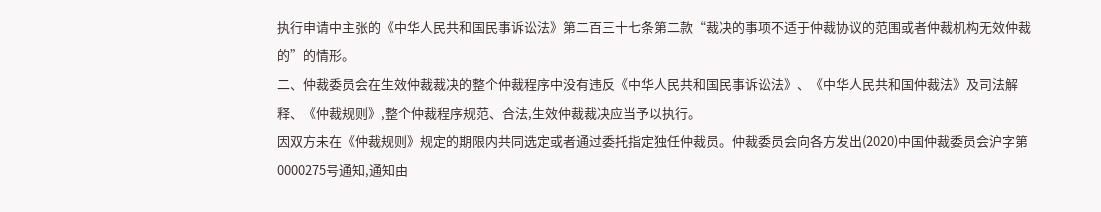执行申请中主张的《中华人民共和国民事诉讼法》第二百三十七条第二款“裁决的事项不适于仲裁协议的范围或者仲裁机构无效仲裁的”的情形。
二、仲裁委员会在生效仲裁裁决的整个仲裁程序中没有违反《中华人民共和国民事诉讼法》、《中华人民共和国仲裁法》及司法解释、《仲裁规则》,整个仲裁程序规范、合法,生效仲裁裁决应当予以执行。
因双方未在《仲裁规则》规定的期限内共同选定或者通过委托指定独任仲裁员。仲裁委员会向各方发出(2020)中国仲裁委员会沪字第0000275号通知,通知由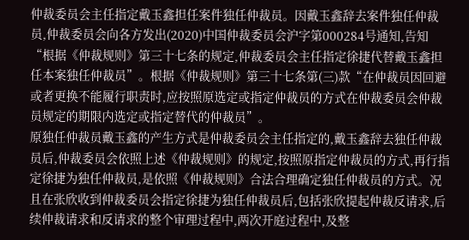仲裁委员会主任指定戴玉鑫担任案件独任仲裁员。因戴玉鑫辞去案件独任仲裁员,仲裁委员会向各方发出(2020)中国仲裁委员会沪字第000284号通知,告知“根据《仲裁规则》第三十七条的规定,仲裁委员会主任指定徐捷代替戴玉鑫担任本案独任仲裁员”。根据《仲裁规则》第三十七条第(三)款“在仲裁员因回避或者更换不能履行职责时,应按照原选定或指定仲裁员的方式在仲裁委员会仲裁员规定的期限内选定或指定替代的仲裁员”。
原独任仲裁员戴玉鑫的产生方式是仲裁委员会主任指定的,戴玉鑫辞去独任仲裁员后,仲裁委员会依照上述《仲裁规则》的规定,按照原指定仲裁员的方式,再行指定徐捷为独任仲裁员,是依照《仲裁规则》合法合理确定独任仲裁员的方式。况且在张欣收到仲裁委员会指定徐捷为独任仲裁员后,包括张欣提起仲裁反请求,后续仲裁请求和反请求的整个审理过程中,两次开庭过程中,及整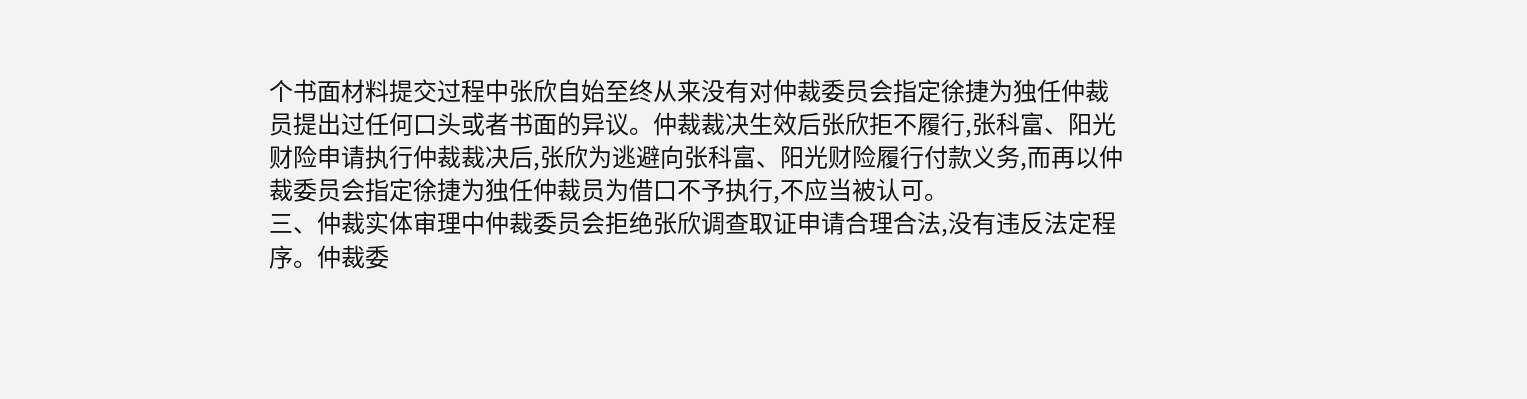个书面材料提交过程中张欣自始至终从来没有对仲裁委员会指定徐捷为独任仲裁员提出过任何口头或者书面的异议。仲裁裁决生效后张欣拒不履行,张科富、阳光财险申请执行仲裁裁决后,张欣为逃避向张科富、阳光财险履行付款义务,而再以仲裁委员会指定徐捷为独任仲裁员为借口不予执行,不应当被认可。
三、仲裁实体审理中仲裁委员会拒绝张欣调查取证申请合理合法,没有违反法定程序。仲裁委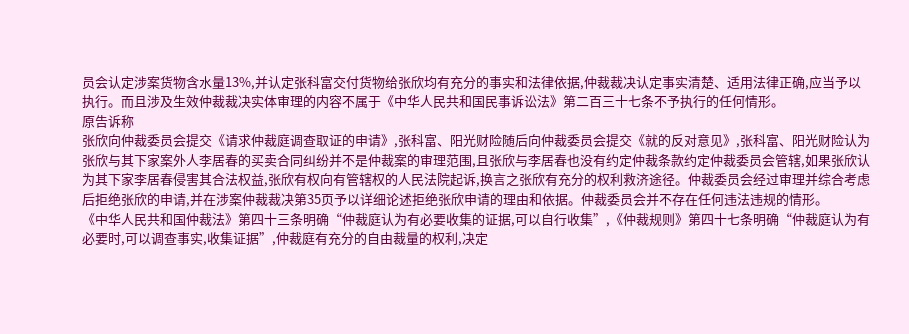员会认定涉案货物含水量13%,并认定张科富交付货物给张欣均有充分的事实和法律依据,仲裁裁决认定事实清楚、适用法律正确,应当予以执行。而且涉及生效仲裁裁决实体审理的内容不属于《中华人民共和国民事诉讼法》第二百三十七条不予执行的任何情形。
原告诉称
张欣向仲裁委员会提交《请求仲裁庭调查取证的申请》,张科富、阳光财险随后向仲裁委员会提交《就的反对意见》,张科富、阳光财险认为张欣与其下家案外人李居春的买卖合同纠纷并不是仲裁案的审理范围,且张欣与李居春也没有约定仲裁条款约定仲裁委员会管辖,如果张欣认为其下家李居春侵害其合法权益,张欣有权向有管辖权的人民法院起诉,换言之张欣有充分的权利救济途径。仲裁委员会经过审理并综合考虑后拒绝张欣的申请,并在涉案仲裁裁决第35页予以详细论述拒绝张欣申请的理由和依据。仲裁委员会并不存在任何违法违规的情形。
《中华人民共和国仲裁法》第四十三条明确“仲裁庭认为有必要收集的证据,可以自行收集”,《仲裁规则》第四十七条明确“仲裁庭认为有必要时,可以调查事实,收集证据”,仲裁庭有充分的自由裁量的权利,决定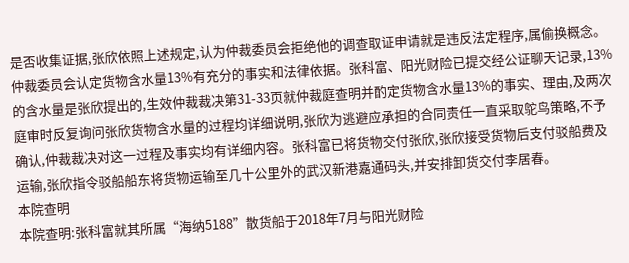是否收集证据,张欣依照上述规定,认为仲裁委员会拒绝他的调查取证申请就是违反法定程序,属偷换概念。
仲裁委员会认定货物含水量13%有充分的事实和法律依据。张科富、阳光财险已提交经公证聊天记录,13%的含水量是张欣提出的,生效仲裁裁决第31-33页就仲裁庭查明并酌定货物含水量13%的事实、理由,及两次庭审时反复询问张欣货物含水量的过程均详细说明,张欣为逃避应承担的合同责任一直采取鸵鸟策略,不予确认,仲裁裁决对这一过程及事实均有详细内容。张科富已将货物交付张欣,张欣接受货物后支付驳船费及运输,张欣指令驳船船东将货物运输至几十公里外的武汉新港嘉通码头,并安排卸货交付李居春。
本院查明
本院查明:张科富就其所属“海纳5188”散货船于2018年7月与阳光财险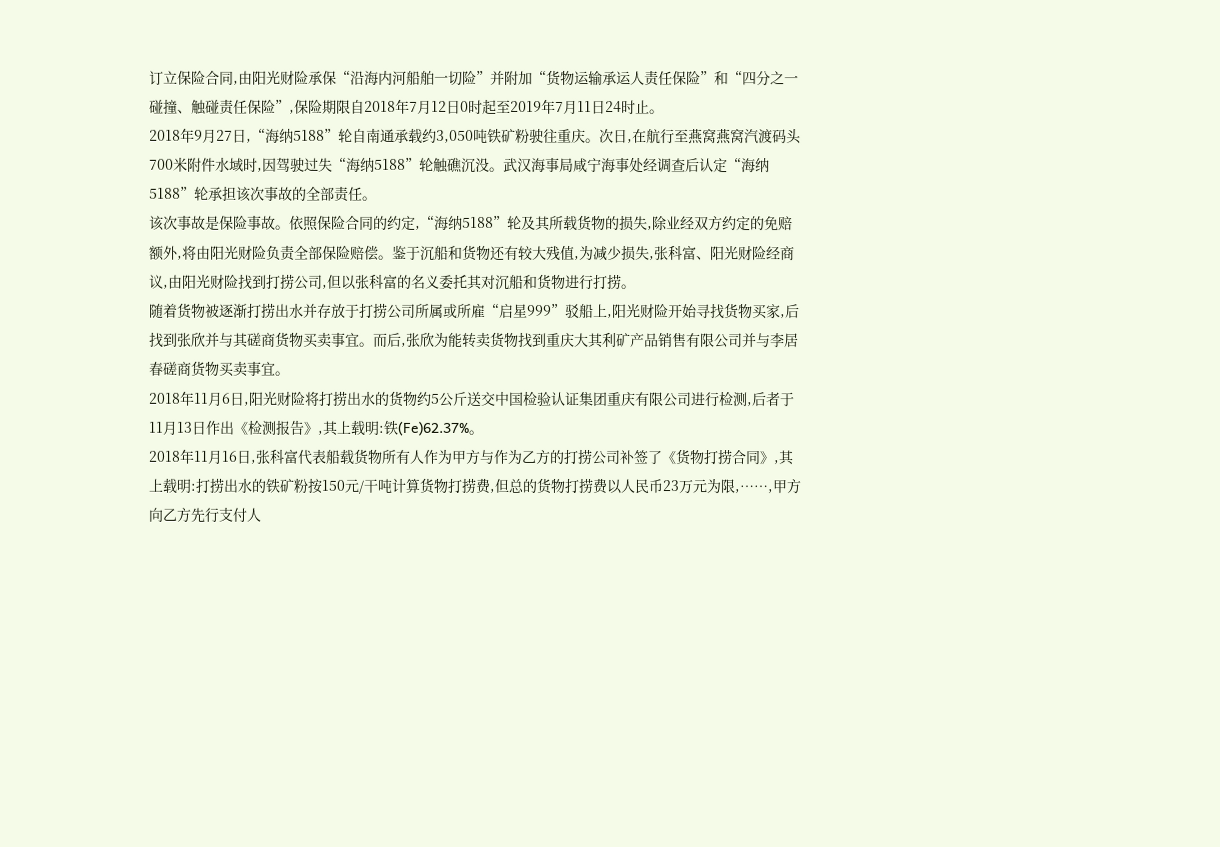订立保险合同,由阳光财险承保“沿海内河船舶一切险”并附加“货物运输承运人责任保险”和“四分之一碰撞、触碰责任保险”,保险期限自2018年7月12日0时起至2019年7月11日24时止。
2018年9月27日,“海纳5188”轮自南通承载约3,050吨铁矿粉驶往重庆。次日,在航行至燕窝燕窝汽渡码头700米附件水域时,因驾驶过失“海纳5188”轮触礁沉没。武汉海事局咸宁海事处经调查后认定“海纳5188”轮承担该次事故的全部责任。
该次事故是保险事故。依照保险合同的约定,“海纳5188”轮及其所载货物的损失,除业经双方约定的免赔额外,将由阳光财险负责全部保险赔偿。鉴于沉船和货物还有较大残值,为减少损失,张科富、阳光财险经商议,由阳光财险找到打捞公司,但以张科富的名义委托其对沉船和货物进行打捞。
随着货物被逐渐打捞出水并存放于打捞公司所属或所雇“启星999”驳船上,阳光财险开始寻找货物买家,后找到张欣并与其磋商货物买卖事宜。而后,张欣为能转卖货物找到重庆大其利矿产品销售有限公司并与李居春磋商货物买卖事宜。
2018年11月6日,阳光财险将打捞出水的货物约5公斤送交中国检验认证集团重庆有限公司进行检测,后者于11月13日作出《检测报告》,其上载明:铁(Fe)62.37%。
2018年11月16日,张科富代表船载货物所有人作为甲方与作为乙方的打捞公司补签了《货物打捞合同》,其上载明:打捞出水的铁矿粉按150元/干吨计算货物打捞费,但总的货物打捞费以人民币23万元为限,……,甲方向乙方先行支付人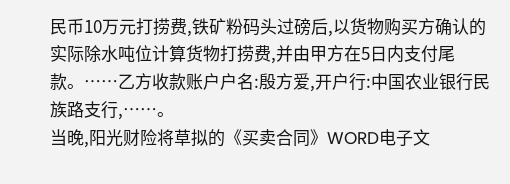民币10万元打捞费,铁矿粉码头过磅后,以货物购买方确认的实际除水吨位计算货物打捞费,并由甲方在5日内支付尾款。……乙方收款账户户名:殷方爱,开户行:中国农业银行民族路支行,……。
当晚,阳光财险将草拟的《买卖合同》WORD电子文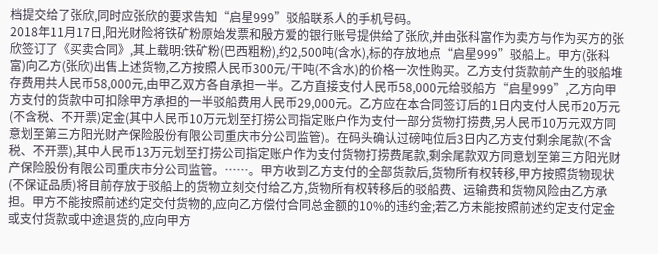档提交给了张欣,同时应张欣的要求告知“启星999”驳船联系人的手机号码。
2018年11月17日,阳光财险将铁矿粉原始发票和殷方爱的银行账号提供给了张欣,并由张科富作为卖方与作为买方的张欣签订了《买卖合同》,其上载明:铁矿粉(巴西粗粉),约2,500吨(含水),标的存放地点“启星999”驳船上。甲方(张科富)向乙方(张欣)出售上述货物,乙方按照人民币300元/干吨(不含水)的价格一次性购买。乙方支付货款前产生的驳船堆存费用共人民币58,000元,由甲乙双方各自承担一半。乙方直接支付人民币58,000元给驳船方“启星999”,乙方向甲方支付的货款中可扣除甲方承担的一半驳船费用人民币29,000元。乙方应在本合同签订后的1日内支付人民币20万元(不含税、不开票)定金(其中人民币10万元划至打捞公司指定账户作为支付一部分货物打捞费,另人民币10万元双方同意划至第三方阳光财产保险股份有限公司重庆市分公司监管)。在码头确认过磅吨位后3日内乙方支付剩余尾款(不含税、不开票),其中人民币13万元划至打捞公司指定账户作为支付货物打捞费尾款,剩余尾款双方同意划至第三方阳光财产保险股份有限公司重庆市分公司监管。……。甲方收到乙方支付的全部货款后,货物所有权转移,甲方按照货物现状(不保证品质)将目前存放于驳船上的货物立刻交付给乙方,货物所有权转移后的驳船费、运输费和货物风险由乙方承担。甲方不能按照前述约定交付货物的,应向乙方偿付合同总金额的10%的违约金;若乙方未能按照前述约定支付定金或支付货款或中途退货的,应向甲方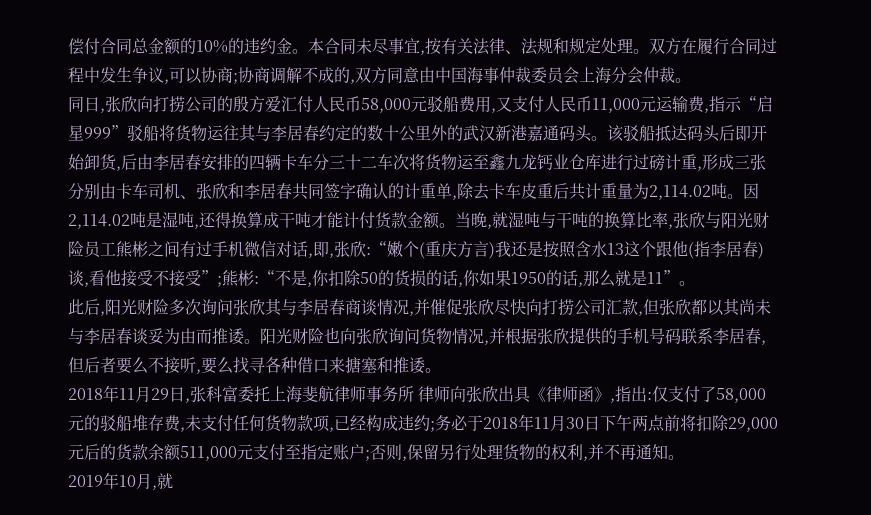偿付合同总金额的10%的违约金。本合同未尽事宜,按有关法律、法规和规定处理。双方在履行合同过程中发生争议,可以协商;协商调解不成的,双方同意由中国海事仲裁委员会上海分会仲裁。
同日,张欣向打捞公司的殷方爱汇付人民币58,000元驳船费用,又支付人民币11,000元运输费,指示“启星999”驳船将货物运往其与李居春约定的数十公里外的武汉新港嘉通码头。该驳船抵达码头后即开始卸货,后由李居春安排的四辆卡车分三十二车次将货物运至鑫九龙钙业仓库进行过磅计重,形成三张分别由卡车司机、张欣和李居春共同签字确认的计重单,除去卡车皮重后共计重量为2,114.02吨。因2,114.02吨是湿吨,还得换算成干吨才能计付货款金额。当晚,就湿吨与干吨的换算比率,张欣与阳光财险员工熊彬之间有过手机微信对话,即,张欣:“嫩个(重庆方言)我还是按照含水13这个跟他(指李居春)谈,看他接受不接受”;熊彬:“不是,你扣除50的货损的话,你如果1950的话,那么就是11”。
此后,阳光财险多次询问张欣其与李居春商谈情况,并催促张欣尽快向打捞公司汇款,但张欣都以其尚未与李居春谈妥为由而推诿。阳光财险也向张欣询问货物情况,并根据张欣提供的手机号码联系李居春,但后者要么不接听,要么找寻各种借口来搪塞和推诿。
2018年11月29日,张科富委托上海斐航律师事务所 律师向张欣出具《律师函》,指出:仅支付了58,000元的驳船堆存费,未支付任何货物款项,已经构成违约;务必于2018年11月30日下午两点前将扣除29,000元后的货款余额511,000元支付至指定账户;否则,保留另行处理货物的权利,并不再通知。
2019年10月,就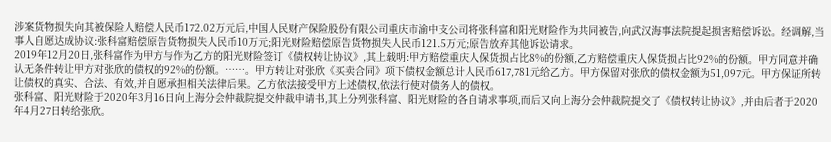涉案货物损失向其被保险人赔偿人民币172.02万元后,中国人民财产保险股份有限公司重庆市渝中支公司将张科富和阳光财险作为共同被告,向武汉海事法院提起损害赔偿诉讼。经调解,当事人自愿达成协议:张科富赔偿原告货物损失人民币10万元;阳光财险赔偿原告货物损失人民币121.5万元;原告放弃其他诉讼请求。
2019年12月20日,张科富作为甲方与作为乙方的阳光财险签订《债权转让协议》,其上载明:甲方赔偿重庆人保货损占比8%的份额,乙方赔偿重庆人保货损占比92%的份额。甲方同意并确认无条件转让甲方对张欣的债权的92%的份额。……。甲方转让对张欣《买卖合同》项下债权金额总计人民币617,781元给乙方。甲方保留对张欣的债权金额为51,097元。甲方保证所转让债权的真实、合法、有效,并自愿承担相关法律后果。乙方依法接受甲方上述债权,依法行使对债务人的债权。
张科富、阳光财险于2020年3月16日向上海分会仲裁院提交仲裁申请书,其上分列张科富、阳光财险的各自请求事项,而后又向上海分会仲裁院提交了《债权转让协议》,并由后者于2020年4月27日转给张欣。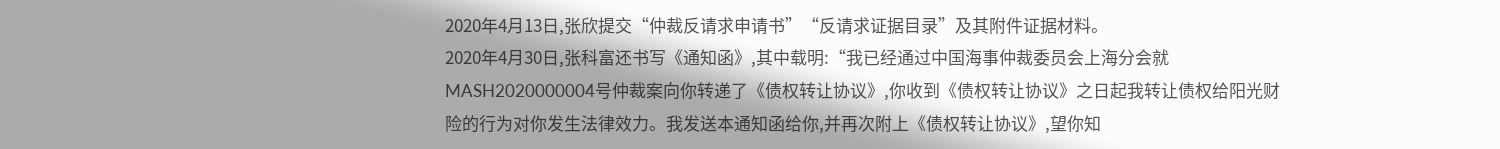2020年4月13日,张欣提交“仲裁反请求申请书”“反请求证据目录”及其附件证据材料。
2020年4月30日,张科富还书写《通知函》,其中载明:“我已经通过中国海事仲裁委员会上海分会就MASH2020000004号仲裁案向你转递了《债权转让协议》,你收到《债权转让协议》之日起我转让债权给阳光财险的行为对你发生法律效力。我发送本通知函给你,并再次附上《债权转让协议》,望你知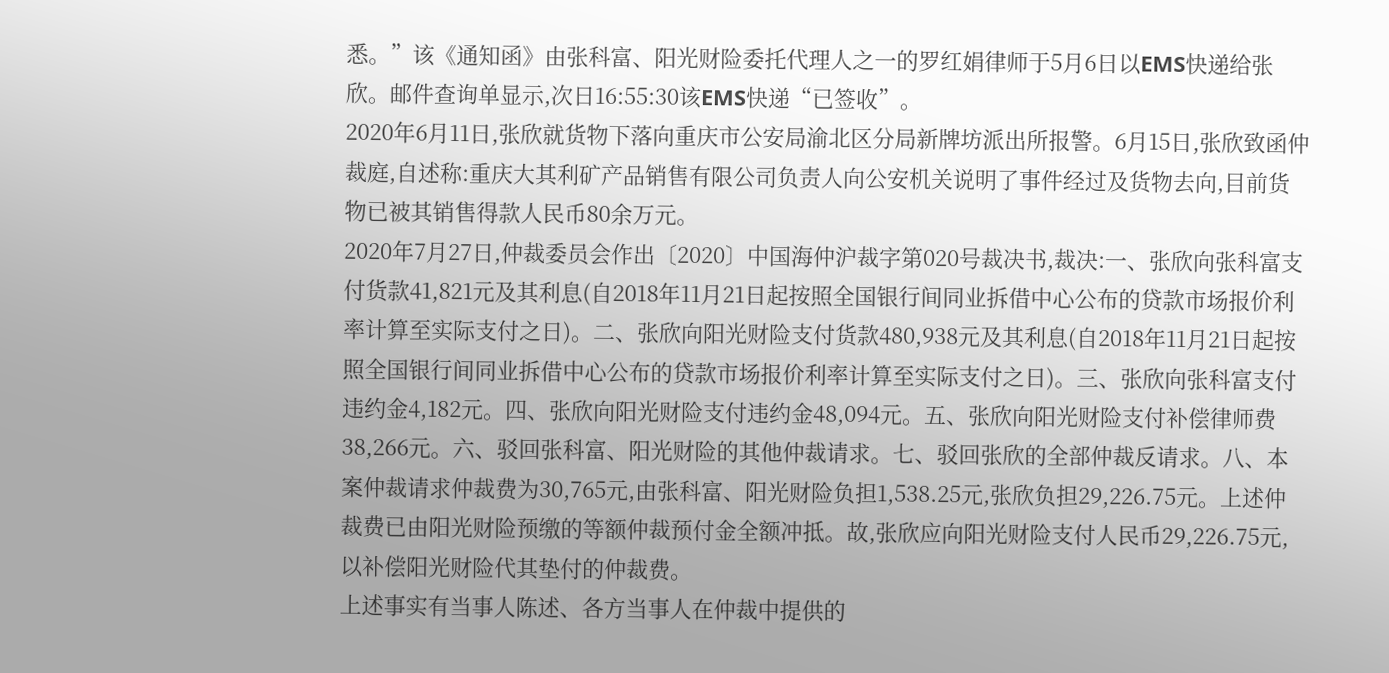悉。”该《通知函》由张科富、阳光财险委托代理人之一的罗红娟律师于5月6日以EMS快递给张欣。邮件查询单显示,次日16:55:30该EMS快递“已签收”。
2020年6月11日,张欣就货物下落向重庆市公安局渝北区分局新牌坊派出所报警。6月15日,张欣致函仲裁庭,自述称:重庆大其利矿产品销售有限公司负责人向公安机关说明了事件经过及货物去向,目前货物已被其销售得款人民币80余万元。
2020年7月27日,仲裁委员会作出〔2020〕中国海仲沪裁字第020号裁决书,裁决:一、张欣向张科富支付货款41,821元及其利息(自2018年11月21日起按照全国银行间同业拆借中心公布的贷款市场报价利率计算至实际支付之日)。二、张欣向阳光财险支付货款480,938元及其利息(自2018年11月21日起按照全国银行间同业拆借中心公布的贷款市场报价利率计算至实际支付之日)。三、张欣向张科富支付违约金4,182元。四、张欣向阳光财险支付违约金48,094元。五、张欣向阳光财险支付补偿律师费38,266元。六、驳回张科富、阳光财险的其他仲裁请求。七、驳回张欣的全部仲裁反请求。八、本案仲裁请求仲裁费为30,765元,由张科富、阳光财险负担1,538.25元,张欣负担29,226.75元。上述仲裁费已由阳光财险预缴的等额仲裁预付金全额冲抵。故,张欣应向阳光财险支付人民币29,226.75元,以补偿阳光财险代其垫付的仲裁费。
上述事实有当事人陈述、各方当事人在仲裁中提供的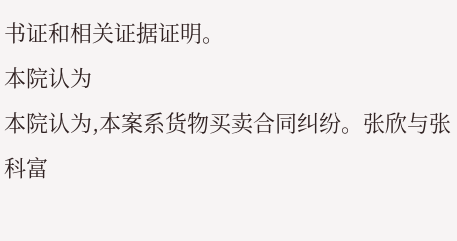书证和相关证据证明。
本院认为
本院认为,本案系货物买卖合同纠纷。张欣与张科富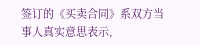签订的《买卖合同》系双方当事人真实意思表示,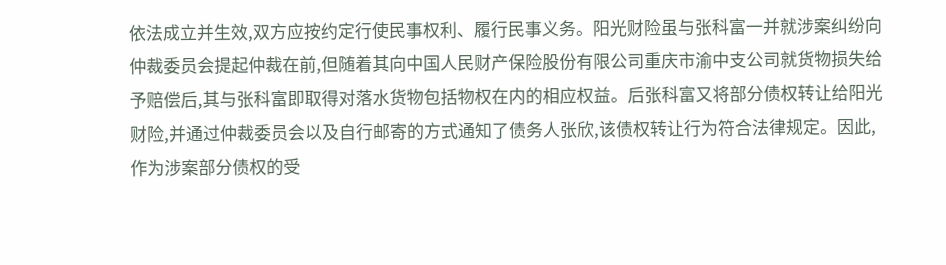依法成立并生效,双方应按约定行使民事权利、履行民事义务。阳光财险虽与张科富一并就涉案纠纷向仲裁委员会提起仲裁在前,但随着其向中国人民财产保险股份有限公司重庆市渝中支公司就货物损失给予赔偿后,其与张科富即取得对落水货物包括物权在内的相应权益。后张科富又将部分债权转让给阳光财险,并通过仲裁委员会以及自行邮寄的方式通知了债务人张欣,该债权转让行为符合法律规定。因此,作为涉案部分债权的受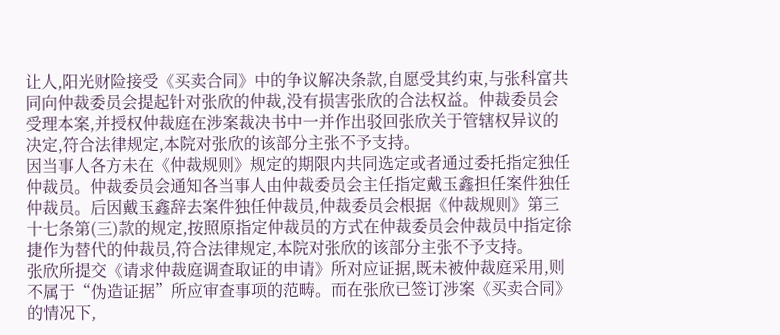让人,阳光财险接受《买卖合同》中的争议解决条款,自愿受其约束,与张科富共同向仲裁委员会提起针对张欣的仲裁,没有损害张欣的合法权益。仲裁委员会受理本案,并授权仲裁庭在涉案裁决书中一并作出驳回张欣关于管辖权异议的决定,符合法律规定,本院对张欣的该部分主张不予支持。
因当事人各方未在《仲裁规则》规定的期限内共同选定或者通过委托指定独任仲裁员。仲裁委员会通知各当事人由仲裁委员会主任指定戴玉鑫担任案件独任仲裁员。后因戴玉鑫辞去案件独任仲裁员,仲裁委员会根据《仲裁规则》第三十七条第(三)款的规定,按照原指定仲裁员的方式在仲裁委员会仲裁员中指定徐捷作为替代的仲裁员,符合法律规定,本院对张欣的该部分主张不予支持。
张欣所提交《请求仲裁庭调查取证的申请》所对应证据,既未被仲裁庭采用,则不属于“伪造证据”所应审查事项的范畴。而在张欣已签订涉案《买卖合同》的情况下,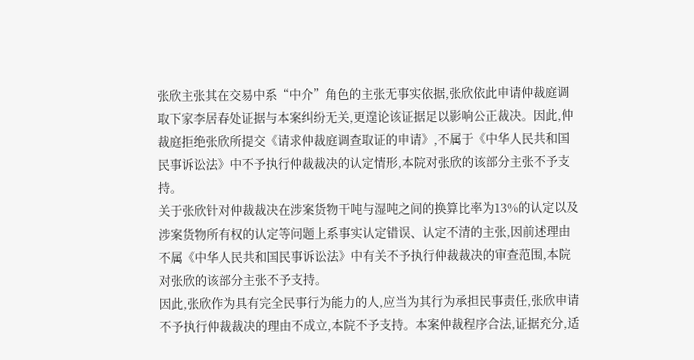张欣主张其在交易中系“中介”角色的主张无事实依据,张欣依此申请仲裁庭调取下家李居春处证据与本案纠纷无关,更遑论该证据足以影响公正裁决。因此,仲裁庭拒绝张欣所提交《请求仲裁庭调查取证的申请》,不属于《中华人民共和国民事诉讼法》中不予执行仲裁裁决的认定情形,本院对张欣的该部分主张不予支持。
关于张欣针对仲裁裁决在涉案货物干吨与湿吨之间的换算比率为13%的认定以及涉案货物所有权的认定等问题上系事实认定错误、认定不清的主张,因前述理由不属《中华人民共和国民事诉讼法》中有关不予执行仲裁裁决的审查范围,本院对张欣的该部分主张不予支持。
因此,张欣作为具有完全民事行为能力的人,应当为其行为承担民事责任,张欣申请不予执行仲裁裁决的理由不成立,本院不予支持。本案仲裁程序合法,证据充分,适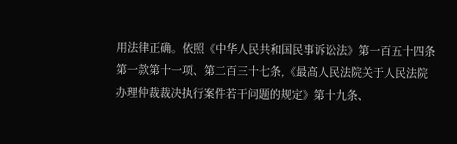用法律正确。依照《中华人民共和国民事诉讼法》第一百五十四条第一款第十一项、第二百三十七条,《最高人民法院关于人民法院办理仲裁裁决执行案件若干问题的规定》第十九条、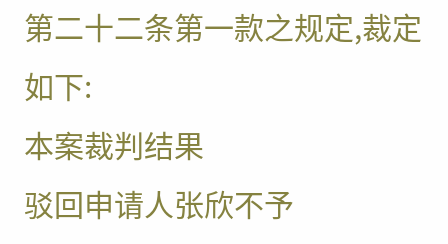第二十二条第一款之规定,裁定如下:
本案裁判结果
驳回申请人张欣不予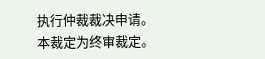执行仲裁裁决申请。
本裁定为终审裁定。